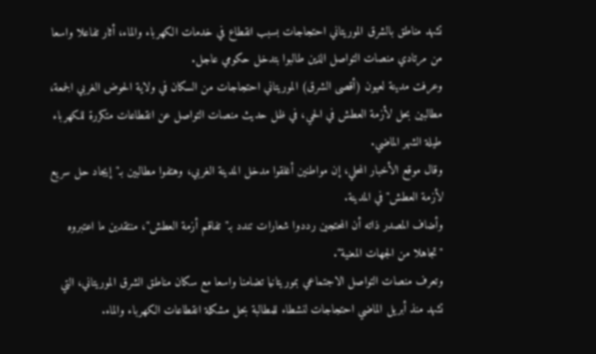تشهد مناطق بالشرق الموريتاني احتجاجات بسبب انقطاع في خدمات الكهرباء والماء، أثار تفاعلا واسعا من مرتادي منصات التواصل الذين طالبوا بتدخل حكومي عاجل.
وعرفت مدينة لعيون (أقصى الشرق) الموريتاني احتجاجات من السكان في ولاية الحوض الغربي الجمعة، مطالبين بحل لأزمة العطش في الحي، في ظل حديث منصات التواصل عن انقطاعات متكررة للكهرباء طيلة الشهر الماضي.
وقال موقع الأخبار المحلي، إن مواطنين أغلقوا مدخل المدينة الغربي، وهتفوا مطالبين بـ"إيجاد حل سريع لأزمة العطش" في المدينة.
وأضاف المصدر ذاته أن المحتجين رددوا شعارات تندد بـ"تفاقم أزمة العطش"، منتقدين ما اعتبروه "تجاهلا من الجهات المعنية".
وتعرف منصات التواصل الاجتماعي بموريتانيا تضامنا واسعا مع سكان مناطق الشرق الموريتاني، التي تشهد منذ أبريل الماضي احتجاجات لنشطاء للمطالبة بحل مشكلة انقطاعات الكهرباء والماء.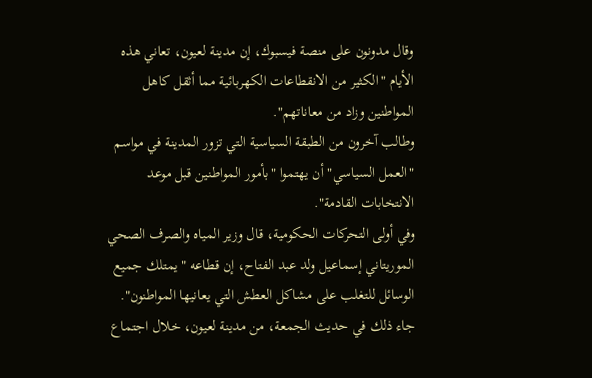وقال مدونون على منصة فيسبوك، إن مدينة لعيون، تعاني هذه الأيام "الكثير من الانقطاعات الكهربائية مما أثقل كاهل المواطنين وزاد من معاناتهم".
وطالب آخرون من الطبقة السياسية التي تزور المدينة في مواسم "العمل السياسي" أن يهتموا "بأمور المواطنين قبل موعد الانتخابات القادمة".
وفي أولى التحركات الحكومية، قال وزير المياه والصرف الصحي الموريتاني إسماعيل ولد عبد الفتاح، إن قطاعه "يمتلك جميع الوسائل للتغلب على مشاكل العطش التي يعانيها المواطنون".
جاء ذلك في حديث الجمعة، من مدينة لعيون، خلال اجتماع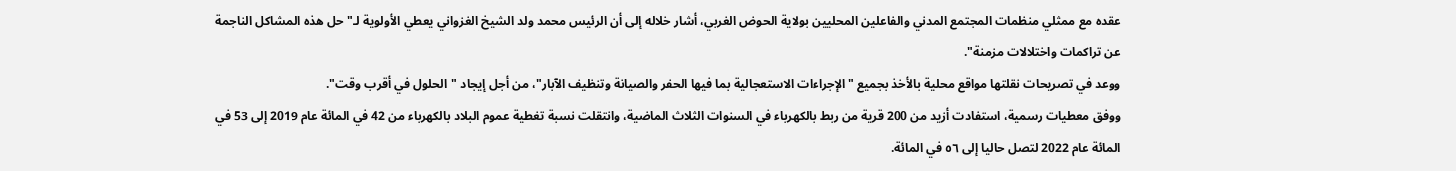عقده مع ممثلي منظمات المجتمع المدني والفاعلين المحليين بولاية الحوض الغربي، أشار خلاله إلى أن الرئيس محمد ولد الشيخ الغزواني يعطي الأولوية لـ"حل هذه المشاكل الناجمة عن تراكمات واختلالات مزمنة".
ووعد في تصريحات نقلتها مواقع محلية بالأخذ بجميع "الإجراءات الاستعجالية بما فيها الحفر والصيانة وتنظيف الآبار"، من أجل إيجاد "الحلول في أقرب وقت".
ووفق معطيات رسمية، استفادت أزيد من 200 قرية من ربط بالكهرباء في السنوات الثلاث الماضية، وانتقلت نسبة تغطية عموم البلاد بالكهرباء من 42 في المائة عام 2019 إلى 53 في المائة عام 2022 لتصل حاليا إلى ٥٦ في المائة.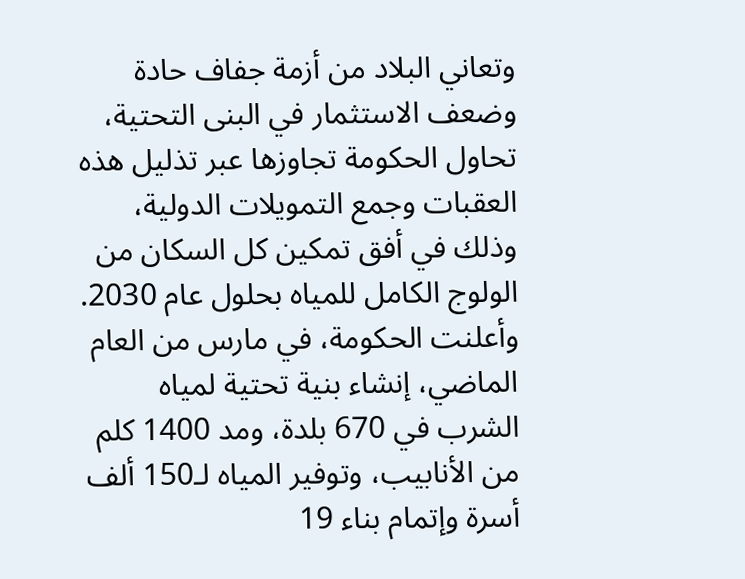وتعاني البلاد من أزمة جفاف حادة وضعف الاستثمار في البنى التحتية، تحاول الحكومة تجاوزها عبر تذليل هذه العقبات وجمع التمويلات الدولية، وذلك في أفق تمكين كل السكان من الولوج الكامل للمياه بحلول عام 2030.
وأعلنت الحكومة، في مارس من العام الماضي، إنشاء بنية تحتية لمياه الشرب في 670 بلدة، ومد 1400 كلم من الأنابيب، وتوفير المياه لـ150 ألف أسرة وإتمام بناء 19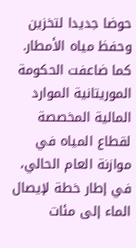حوضا جديدا لتخزين وحفظ مياه الأمطار.
كما ضاعفت الحكومة الموريتانية الموارد المالية المخصصة لقطاع المياه في موازنة العام الحالي، في إطار خطة لإيصال الماء إلى مئات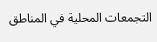التجمعات المحلية في المناطق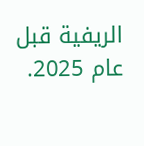الريفية قبل عام 2025.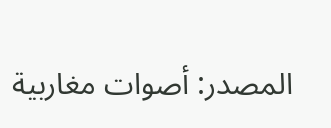المصدر: أصوات مغاربية